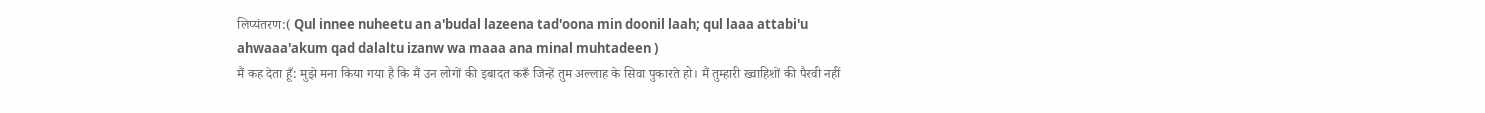लिप्यंतरण:( Qul innee nuheetu an a'budal lazeena tad'oona min doonil laah; qul laaa attabi'u ahwaaa'akum qad dalaltu izanw wa maaa ana minal muhtadeen )
मैं कह देता हूँ: मुझे मना किया गया है कि मैं उन लोगों की इबादत करूँ जिन्हें तुम अल्लाह के सिवा पुकारते हो। मैं तुम्हारी ख्वाहिशों की पैरवी नहीं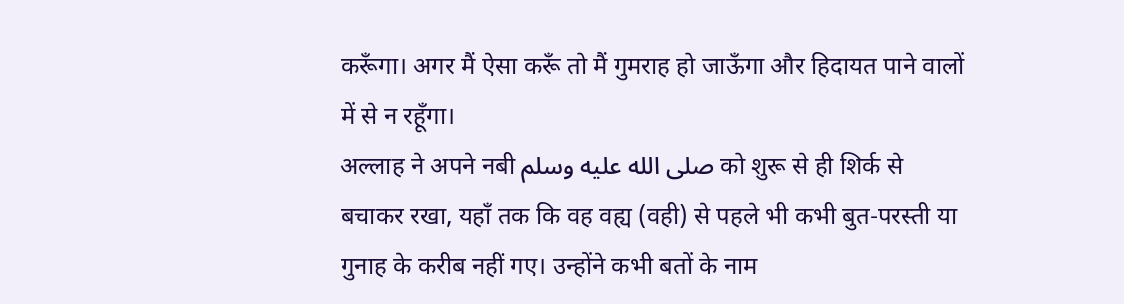करूँगा। अगर मैं ऐसा करूँ तो मैं गुमराह हो जाऊँगा और हिदायत पाने वालों में से न रहूँगा।
अल्लाह ने अपने नबी صلى الله عليه وسلم को शुरू से ही शिर्क से बचाकर रखा, यहाँ तक कि वह वह्य (वही) से पहले भी कभी बुत-परस्ती या गुनाह के करीब नहीं गए। उन्होंने कभी बतों के नाम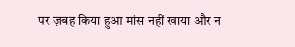पर ज़बह किया हुआ मांस नहीं खाया और न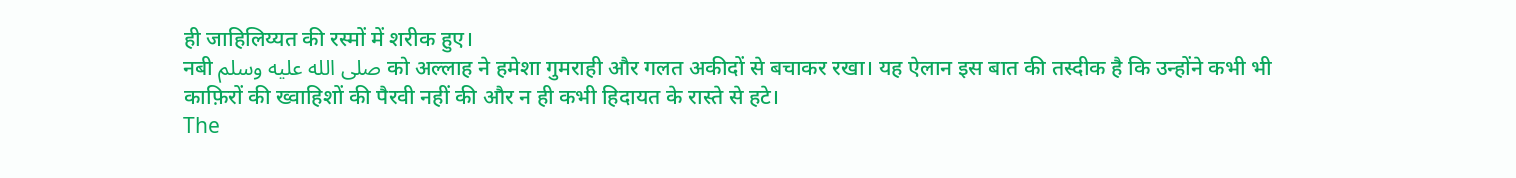ही जाहिलिय्यत की रस्मों में शरीक हुए।
नबी صلى الله عليه وسلم को अल्लाह ने हमेशा गुमराही और गलत अकीदों से बचाकर रखा। यह ऐलान इस बात की तस्दीक है कि उन्होंने कभी भी काफ़िरों की ख्वाहिशों की पैरवी नहीं की और न ही कभी हिदायत के रास्ते से हटे।
The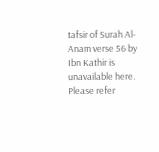tafsir of Surah Al-Anam verse 56 by Ibn Kathir is unavailable here.
Please refer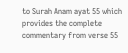to Surah Anam ayat 55 which provides the complete commentary from verse 55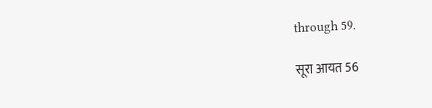through 59.

सूरा आयत 56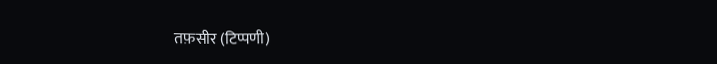तफ़सीर (टिप्पणी)